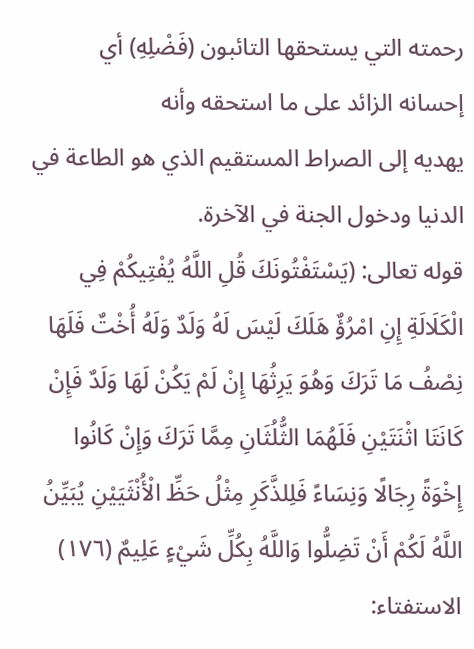رحمته التي يستحقها التائبون (فَضْلِهِ) أي إحسانه الزائد على ما استحقه وأنه
يهديه إلى الصراط المستقيم الذي هو الطاعة في الدنيا ودخول الجنة في الآخرة.
قوله تعالى: (يَسْتَفْتُونَكَ قُلِ اللَّهُ يُفْتِيكُمْ فِي الْكَلَالَةِ إِنِ امْرُؤٌ هَلَكَ لَيْسَ لَهُ وَلَدٌ وَلَهُ أُخْتٌ فَلَهَا نِصْفُ مَا تَرَكَ وَهُوَ يَرِثُهَا إِنْ لَمْ يَكُنْ لَهَا وَلَدٌ فَإِنْ كَانَتَا اثْنَتَيْنِ فَلَهُمَا الثُّلُثَانِ مِمَّا تَرَكَ وَإِنْ كَانُوا إِخْوَةً رِجَالًا وَنِسَاءً فَلِلذَّكَرِ مِثْلُ حَظِّ الْأُنْثَيَيْنِ يُبَيِّنُ اللَّهُ لَكُمْ أَنْ تَضِلُّوا وَاللَّهُ بِكُلِّ شَيْءٍ عَلِيمٌ (١٧٦)
الاستفتاء: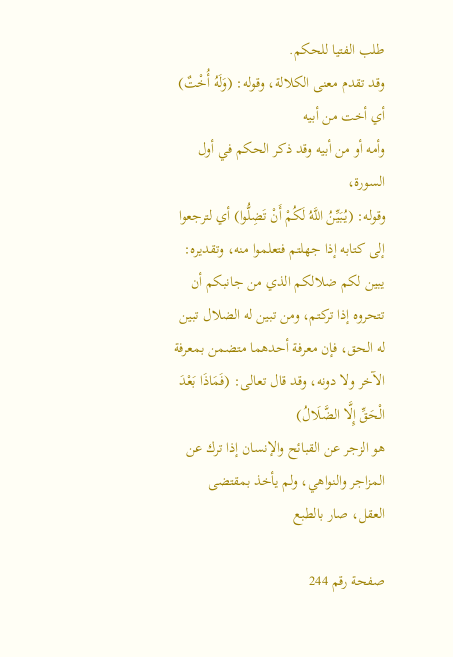طلب الفتيا للحكم.
وقد تقدم معنى الكلالة، وقوله: (وَلَهُ أُخْتٌ) أي أخت من أبيه
وأمه أو من أبيه وقد ذكر الحكم في أول السورة،
وقوله: (يُبَيِّنُ اللَّهُ لَكُمْ أَنْ تَضِلُّوا) أي لترجعوا إلى كتابه إذا جهلتم فتعلموا منه، وتقديره: يبين لكم ضلالكم الذي من جانبكم أن تتحروه إذا تركتم، ومن تبين له الضلال تبين له الحق، فإن معرفة أحدهما متضمن بمعرفة الآخر ولا دونه، وقد قال تعالى: (فَمَاذَا بَعْدَ الْحَقِّ إِلَّا الضَّلَالُ)
هو الزجر عن القبائح والإنسان إذا ترك عن المزاجر والنواهي، ولم يأخذ بمقتضى العقل، صار بالطبع

صفحة رقم 244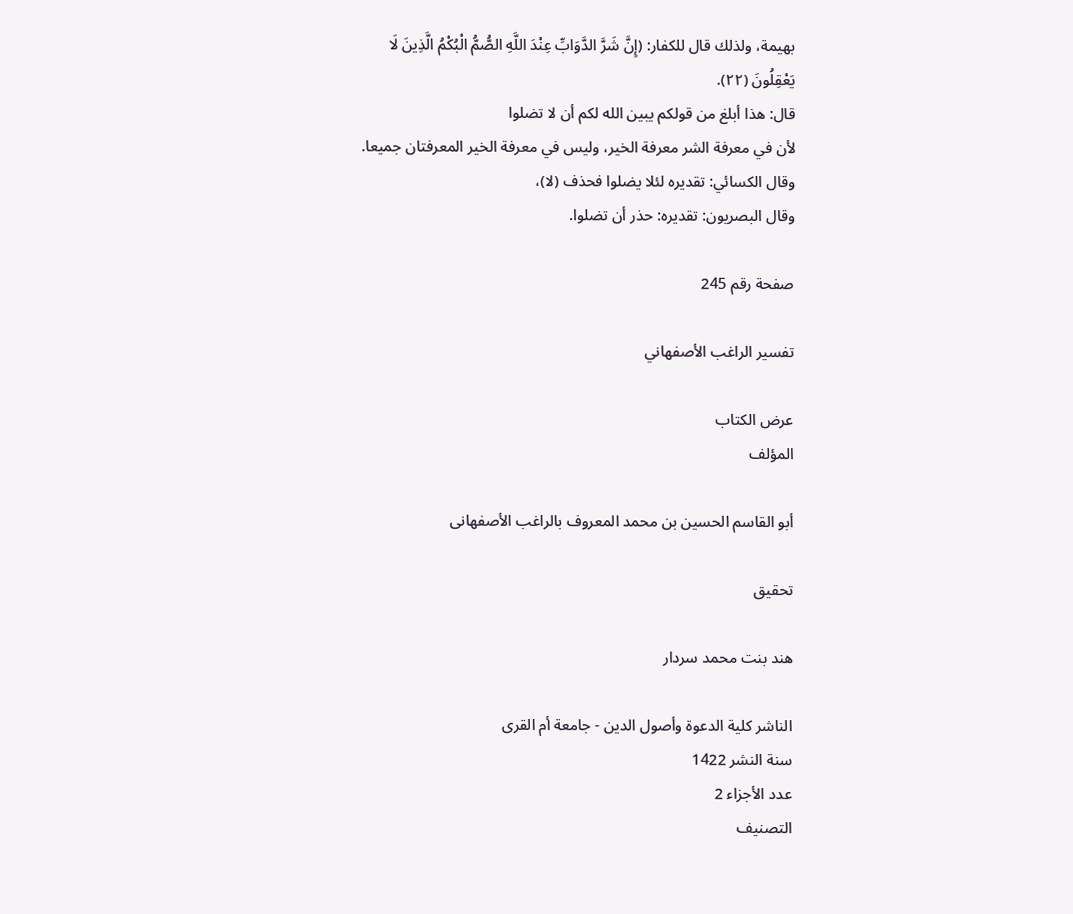بهيمة، ولذلك قال للكفار: (إِنَّ شَرَّ الدَّوَابِّ عِنْدَ اللَّهِ الصُّمُّ الْبُكْمُ الَّذِينَ لَا يَعْقِلُونَ (٢٢).
قال: هذا أبلغ من قولكم يبين الله لكم أن لا تضلوا
لأن في معرفة الشر معرفة الخير، وليس في معرفة الخير المعرفتان جميعا.
وقال الكسائي: تقديره لئلا يضلوا فحذف (لا)،
وقال البصريون: تقديره: حذر أن تضلوا.

صفحة رقم 245

تفسير الراغب الأصفهاني

عرض الكتاب
المؤلف

أبو القاسم الحسين بن محمد المعروف بالراغب الأصفهانى

تحقيق

هند بنت محمد سردار

الناشر كلية الدعوة وأصول الدين - جامعة أم القرى
سنة النشر 1422
عدد الأجزاء 2
التصنيف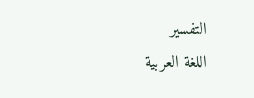التفسير
اللغة العربية